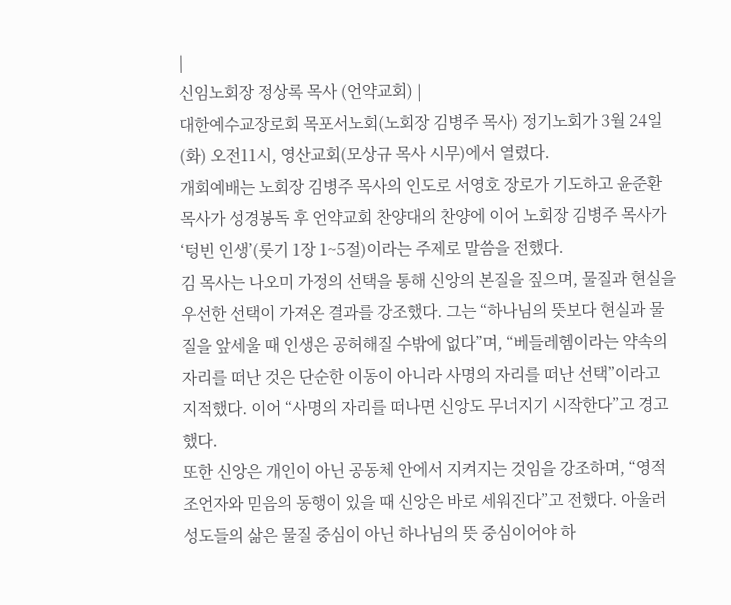|
신임노회장 정상록 목사 (언약교회) |
대한예수교장로회 목포서노회(노회장 김병주 목사) 정기노회가 3월 24일(화) 오전11시, 영산교회(모상규 목사 시무)에서 열렸다.
개회예배는 노회장 김병주 목사의 인도로 서영호 장로가 기도하고 윤준환 목사가 성경봉독 후 언약교회 찬양대의 찬양에 이어 노회장 김병주 목사가 ‘텅빈 인생’(룻기 1장 1~5절)이라는 주제로 말씀을 전했다.
김 목사는 나오미 가정의 선택을 통해 신앙의 본질을 짚으며, 물질과 현실을 우선한 선택이 가져온 결과를 강조했다. 그는 “하나님의 뜻보다 현실과 물질을 앞세울 때 인생은 공허해질 수밖에 없다”며, “베들레헴이라는 약속의 자리를 떠난 것은 단순한 이동이 아니라 사명의 자리를 떠난 선택”이라고 지적했다. 이어 “사명의 자리를 떠나면 신앙도 무너지기 시작한다”고 경고했다.
또한 신앙은 개인이 아닌 공동체 안에서 지켜지는 것임을 강조하며, “영적 조언자와 믿음의 동행이 있을 때 신앙은 바로 세워진다”고 전했다. 아울러 성도들의 삶은 물질 중심이 아닌 하나님의 뜻 중심이어야 하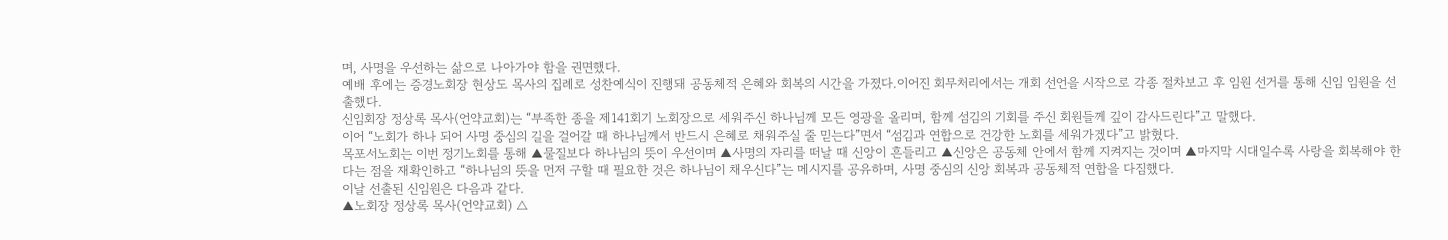며, 사명을 우선하는 삶으로 나아가야 함을 권면했다.
예배 후에는 증경노회장 현상도 목사의 집례로 성찬예식이 진행돼 공동체적 은혜와 회복의 시간을 가졌다.이어진 회무처리에서는 개회 선언을 시작으로 각종 절차보고 후 임원 선거를 통해 신임 임원을 선출했다.
신임회장 정상록 목사(언약교회)는 “부족한 종을 제141회기 노회장으로 세워주신 하나님께 모든 영광을 올리며, 함께 섬김의 기회를 주신 회원들께 깊이 감사드린다”고 말했다.
이어 “노회가 하나 되어 사명 중심의 길을 걸어갈 때 하나님께서 반드시 은혜로 채워주실 줄 믿는다”면서 “섬김과 연합으로 건강한 노회를 세워가겠다”고 밝혔다.
목포서노회는 이번 정기노회를 통해 ▲물질보다 하나님의 뜻이 우선이며 ▲사명의 자리를 떠날 때 신앙이 흔들리고 ▲신앙은 공동체 안에서 함께 지켜지는 것이며 ▲마지막 시대일수록 사랑을 회복해야 한다는 점을 재확인하고 “하나님의 뜻을 먼저 구할 때 필요한 것은 하나님이 채우신다”는 메시지를 공유하며, 사명 중심의 신앙 회복과 공동체적 연합을 다짐했다.
이날 선출된 신임원은 다음과 같다.
▲노회장 정상록 목사(언약교회) △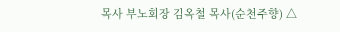목사 부노회장 김옥철 목사(순천주향) △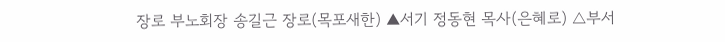장로 부노회장 송길근 장로(목포새한) ▲서기 정동현 목사(은혜로) △부서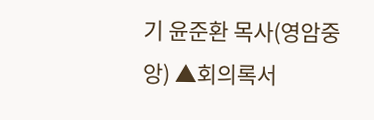기 윤준환 목사(영암중앙) ▲회의록서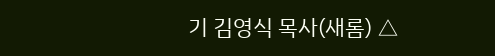기 김영식 목사(새롬) △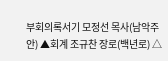부회의록서기 모정선 목사(남악주안) ▲회계 조규찬 장로(백년로) △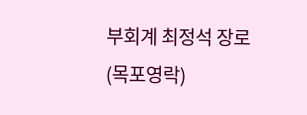부회계 최정석 장로(목포영락)